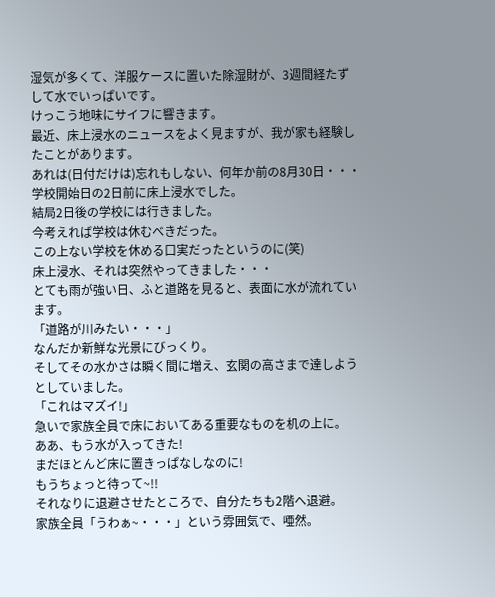湿気が多くて、洋服ケースに置いた除湿財が、3週間経たずして水でいっぱいです。
けっこう地味にサイフに響きます。
最近、床上浸水のニュースをよく見ますが、我が家も経験したことがあります。
あれは(日付だけは)忘れもしない、何年か前の8月30日・・・
学校開始日の2日前に床上浸水でした。
結局2日後の学校には行きました。
今考えれば学校は休むべきだった。
この上ない学校を休める口実だったというのに(笑)
床上浸水、それは突然やってきました・・・
とても雨が強い日、ふと道路を見ると、表面に水が流れています。
「道路が川みたい・・・」
なんだか新鮮な光景にびっくり。
そしてその水かさは瞬く間に増え、玄関の高さまで達しようとしていました。
「これはマズイ!」
急いで家族全員で床においてある重要なものを机の上に。
ああ、もう水が入ってきた!
まだほとんど床に置きっぱなしなのに!
もうちょっと待って~!!
それなりに退避させたところで、自分たちも2階へ退避。
家族全員「うわぁ~・・・」という雰囲気で、唖然。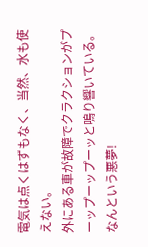電気は点くはずもなく、当然、水も使えない。
外にある車が故障でクラクションがプーップーップーッと鳴り響いている。
なんという悪夢!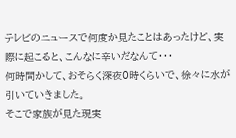テレビのニュースで何度か見たことはあったけど、実際に起こると、こんなに辛いだなんて・・・
何時間かして、おそらく深夜0時くらいで、徐々に水が引いていきました。
そこで家族が見た現実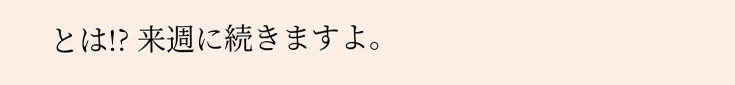とは!? 来週に続きますよ。